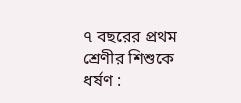৭ বছরের প্রথম শ্রেণীর শিশুকে ধর্ষণ :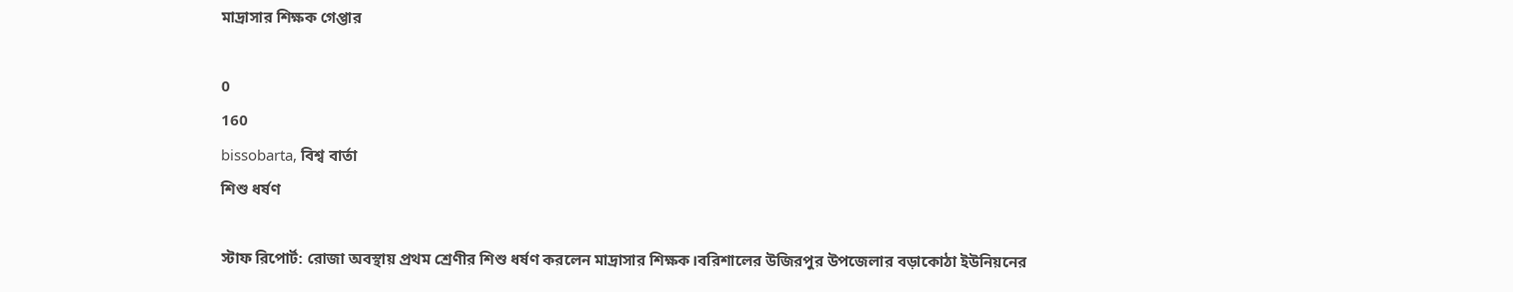মাদ্রাসার শিক্ষক গেপ্তার

0
160
bissobarta, বিশ্ব বার্তা
শিশু ধর্ষণ

স্টাফ রিপোর্ট: রোজা অবস্থায় প্রথম শ্রেণীর শিশু ধর্ষণ করলেন মাদ্রাসার শিক্ষক।বরিশালের উজিরপুর উপজেলার বড়াকোঠা ইউনিয়নের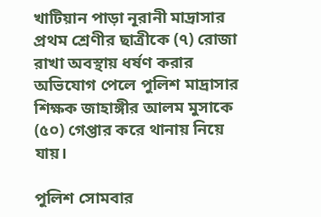খাটিয়ান পাড়া নূরানী মাদ্রাসার প্রথম শ্রেণীর ছাত্রীকে (৭) রোজা রাখা অবস্থায় ধর্ষণ করার অভিযোগ পেলে পুলিশ মাদ্রাসার শিক্ষক জাহাঙ্গীর আলম মুসাকে (৫০) গেপ্তার করে থানায় নিয়ে যায়।

পুলিশ সোমবার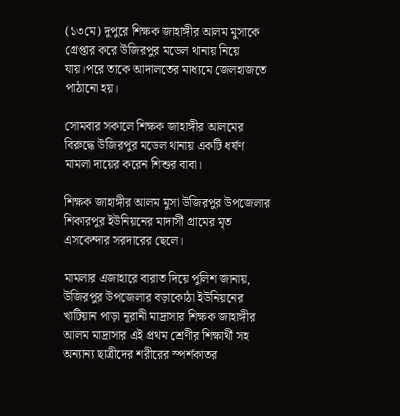(১৩মে) দুপুরে শিক্ষক জাহাঙ্গীর আলম মুসাকে গ্রেপ্তার করে উজিরপুর মডেল থানায় নিয়ে যায়।পরে তাকে আদালতের মাধ্যমে জেলহাজতে পাঠানো হয়।

সোমবার সকালে শিক্ষক জাহাঙ্গীর আলমের বিরুদ্ধে উজিরপুর মডেল থানায় একটি ধর্ষণ মামলা দায়ের করেন শিশুর বাবা।

শিক্ষক জাহাঙ্গীর আলম মুসা উজিরপুর উপজেলার শিকারপুর ইউনিয়নের মাদার্সী গ্রামের মৃত এসকেন্দার সরদারের ছেলে।

মামলার এজাহারে বারাত দিয়ে পুলিশ জানায়, উজিরপুর উপজেলার বড়াকোঠা ইউনিয়নের খাটিয়ান পাড়া নূরানী মাদ্রাসার শিক্ষক জাহাঙ্গীর আলম মাদ্রাসার এই প্রথম শ্রেণীর শিক্ষার্থী সহ অন্যান্য ছাত্রীদের শরীরের স্পর্শকাতর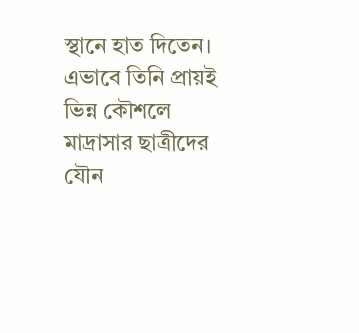স্থানে হাত দিতেন। এভাবে তিনি প্রায়ই ভিন্ন কৌশলে মাদ্রাসার ছাত্রীদের যৌন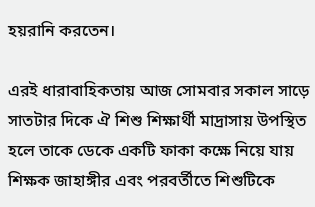হয়রানি করতেন।

এরই ধারাবাহিকতায় আজ সোমবার সকাল সাড়ে সাতটার দিকে ঐ শিশু শিক্ষার্থী মাদ্রাসায় উপস্থিত হলে তাকে ডেকে একটি ফাকা কক্ষে নিয়ে যায় শিক্ষক জাহাঙ্গীর এবং পরবর্তীতে শিশুটিকে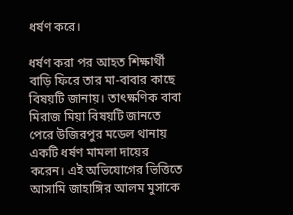ধর্ষণ করে।

ধর্ষণ করা পর আহত শিক্ষার্থী বাড়ি ফিরে তার মা-বাবার কাছে বিষয়টি জানায়। তাৎক্ষণিক বাবা মিরাজ মিয়া বিষয়টি জানতে পেরে উজিরপুর মডেল থানায় একটি ধর্ষণ মামলা দায়ের করেন। এই অভিযোগের ভিত্তিতে আসামি জাহাঙ্গির আলম মুসাকে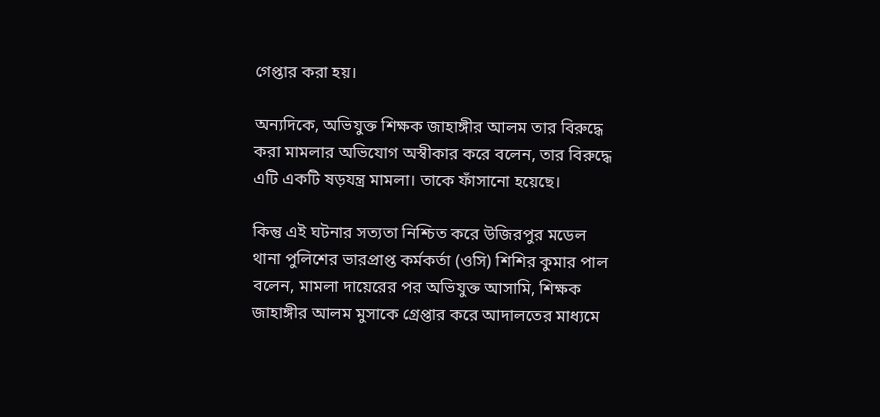গেপ্তার করা হয়।

অন্যদিকে, অভিযুক্ত শিক্ষক জাহাঙ্গীর আলম তার বিরুদ্ধে করা মামলার অভিযোগ অস্বীকার করে বলেন, তার বিরুদ্ধে এটি একটি ষড়যন্ত্র মামলা। তাকে ফাঁসানো হয়েছে।

কিন্তু এই ঘটনার সত্যতা নিশ্চিত করে উজিরপুর মডেল থানা পুলিশের ভারপ্রাপ্ত কর্মকর্তা (ওসি) শিশির কুমার পাল বলেন, মামলা দায়েরের পর অভিযুক্ত আসামি, শিক্ষক জাহাঙ্গীর আলম মুসাকে গ্রেপ্তার করে আদালতের মাধ্যমে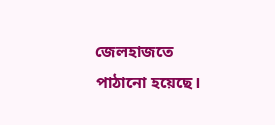জেলহাজতে পাঠানো হয়েছে।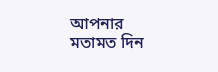আপনার মতামত দিন